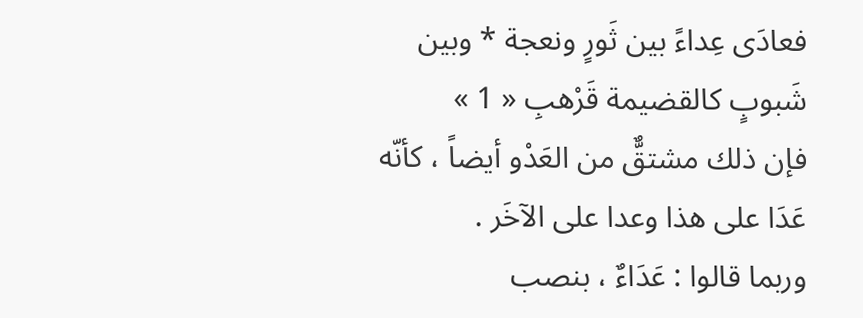فعادَى عِداءً بين ثَورٍ ونعجة * وبين شَبوبٍ كالقضيمة قَرْهبِ « 1 »
فإن ذلك مشتقٌّ من العَدْو أيضاً ، كأنّه عَدَا على هذا وعدا على الآخَر .
وربما قالوا : عَدَاءٌ ، بنصب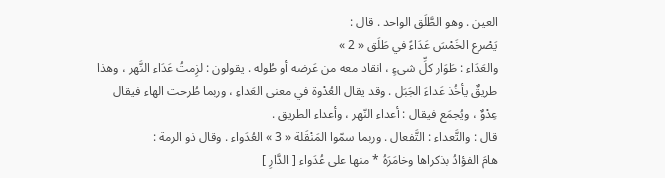العين . وهو الطَّلَق الواحد . قال :
يَصْرع الخَمْسَ عَدَاءً في طَلَق « 2 »
والعَدَاء : طَوَار كلِّ شىءٍ ، انقاد معه من عَرضه أو طُوله . يقولون : لزِمتُ عَدَاء النَّهر ، وهذا طريقٌ يأخُذ عَداءَ الجَبَل . وقد يقال العُدْوة في معنى العَداءِ ، وربما طُرحت الهاء فيقال عِدْوٌ ، ويُجمَع فيقال : أعداء النّهر ، وأعداء الطريق .
قال : والتَّعداء : التَّفعال . وربما سمّوا المَنْقَلة « 3 » العُدَواء . وقال ذو الرمة :
هامَ الفؤادُ بذكراها وخامَرَهُ * منها على عُدَواء [ الدَّارِ ]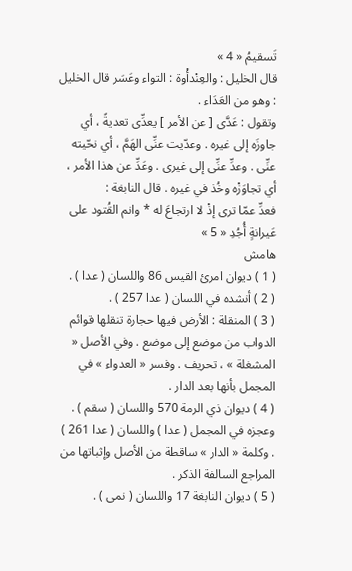تَسقيمُ « 4 »
قال الخليل : والعِنْدأْوة : التواء وعَسَر قال الخليل : وهو من العَدَاء .
وتقول : عَدَّى [ عن الأمر ] يعدِّى تعديةً ، أي جاوزَه إلى غيره . وعدّيت عنِّى الهَمَّ ، أي نحّيته عنِّى . وعدِّ عنِّى إلى غيرى . وعَدِّ عن هذا الأمر ، أي تجاوَزْه وخُذ في غيره . قال النابغة :
فعدِّ عمّا ترى إذْ لا ارتجاعَ له * وانم القُتود على عَيرانةٍ أُجُدِ « 5 »
هامش
( 1 ) ديوان امرئ القيس 86 واللسان ( عدا ) .
( 2 ) أنشده في اللسان ( عدا 257 ) .
( 3 ) المنقلة : الأرض فيها حجارة تنقلها قوائم الدواب من موضع إلى موضع . وفي الأصل « المشغلة » ، تحريف . وفسر « العدواء » في المجمل بأنها بعد الدار .
( 4 ) ديوان ذي الرمة 570 واللسان ( سقم ) . وعجزه في المجمل ( عدا ) واللسان ( عدا 261 ) . وكلمة « الدار » ساقطة من الأصل وإثباتها من المراجع السالفة الذكر .
( 5 ) ديوان النابغة 17 واللسان ( نمى ) .